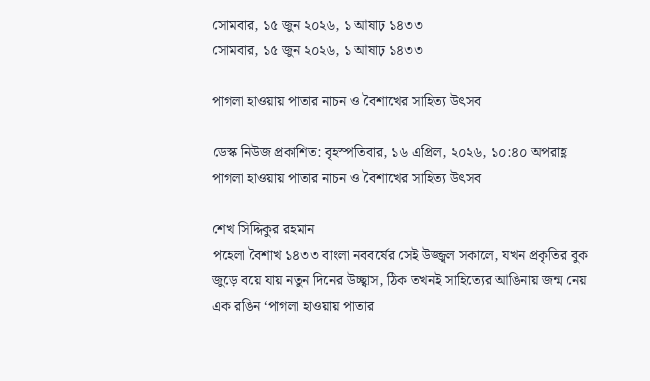সোমবার, ১৫ জুন ২০২৬, ১ আষাঢ় ১৪৩৩
সোমবার, ১৫ জুন ২০২৬, ১ আষাঢ় ১৪৩৩

পাগলা হাওয়ায় পাতার নাচন ও বৈশাখের সাহিত্য উৎসব

ডেস্ক নিউজ প্রকাশিত: বৃহস্পতিবার, ১৬ এপ্রিল, ২০২৬, ১০:৪০ অপরাহ্ণ
পাগলা হাওয়ায় পাতার নাচন ও বৈশাখের সাহিত্য উৎসব

শেখ সিদ্দিকুর রহমান
পহেলা বৈশাখ ১৪৩৩ বাংলা নববর্ষের সেই উজ্জ্বল সকালে, যখন প্রকৃতির বুক জুড়ে বয়ে যায় নতুন দিনের উচ্ছ্বাস, ঠিক তখনই সাহিত্যের আঙিনায় জন্ম নেয় এক রঙিন ‘পাগলা হাওয়ায় পাতার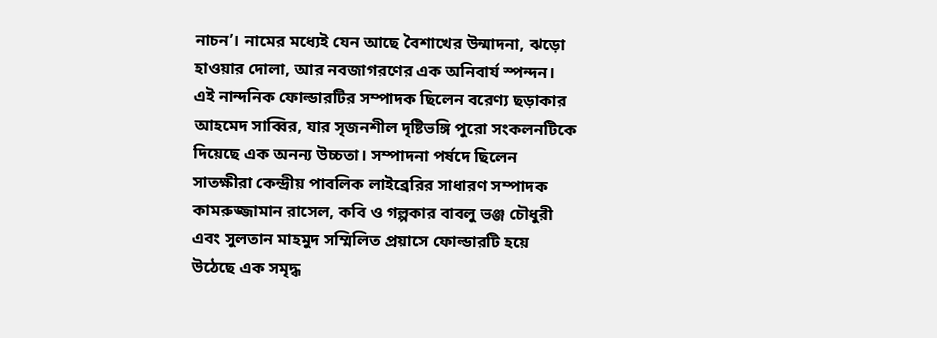নাচন’। নামের মধ্যেই যেন আছে বৈশাখের উন্মাদনা, ঝড়ো হাওয়ার দোলা, আর নবজাগরণের এক অনিবার্য স্পন্দন।
এই নান্দনিক ফোল্ডারটির সম্পাদক ছিলেন বরেণ্য ছড়াকার আহমেদ সাব্বির, যার সৃজনশীল দৃষ্টিভঙ্গি পুরো সংকলনটিকে দিয়েছে এক অনন্য উচ্চতা। সম্পাদনা পর্ষদে ছিলেন সাতক্ষীরা কেন্দ্রীয় পাবলিক লাইব্রেরির সাধারণ সম্পাদক কামরুজ্জামান রাসেল, কবি ও গল্পকার বাবলু ভঞ্জ চৌধুরী এবং সুলতান মাহমুদ সম্মিলিত প্রয়াসে ফোল্ডারটি হয়ে উঠেছে এক সমৃদ্ধ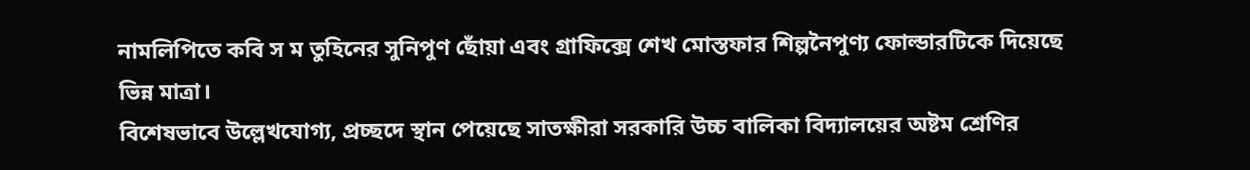নামলিপিতে কবি স ম তুহিনের সুনিপুণ ছোঁয়া এবং গ্রাফিক্সে শেখ মোস্তফার শিল্পনৈপুণ্য ফোল্ডারটিকে দিয়েছে ভিন্ন মাত্রা।
বিশেষভাবে উল্লেখযোগ্য, প্রচ্ছদে স্থান পেয়েছে সাতক্ষীরা সরকারি উচ্চ বালিকা বিদ্যালয়ের অষ্টম শ্রেণির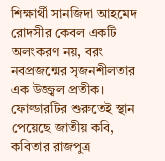শিক্ষার্থী সানজিদা আহমেদ রোদসীর কেবল একটি অলংকরণ নয়, বরং নবপ্রজন্মের সৃজনশীলতার এক উজ্জ্বল প্রতীক।
ফোল্ডারটির শুরুতেই স্থান পেয়েছে জাতীয় কবি, কবিতার রাজপুত্র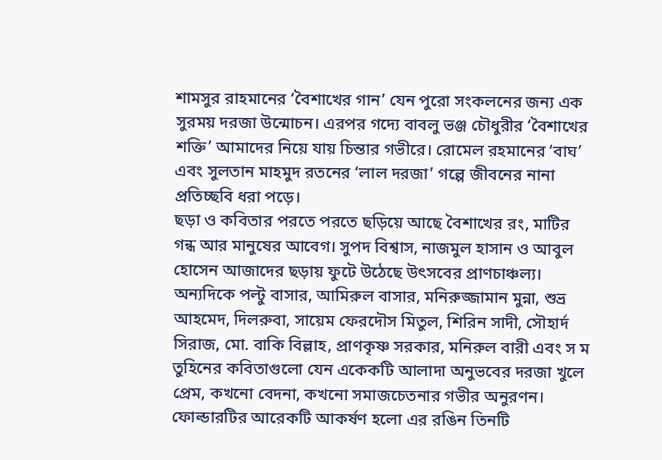শামসুর রাহমানের ‘বৈশাখের গান’ যেন পুরো সংকলনের জন্য এক সুরময় দরজা উন্মোচন। এরপর গদ্যে বাবলু ভঞ্জ চৌধুরীর ‘বৈশাখের শক্তি’ আমাদের নিয়ে যায় চিন্তার গভীরে। রোমেল রহমানের ‘বাঘ’ এবং সুলতান মাহমুদ রতনের ‘লাল দরজা’ গল্পে জীবনের নানা প্রতিচ্ছবি ধরা পড়ে।
ছড়া ও কবিতার পরতে পরতে ছড়িয়ে আছে বৈশাখের রং, মাটির গন্ধ আর মানুষের আবেগ। সুপদ বিশ্বাস, নাজমুল হাসান ও আবুল হোসেন আজাদের ছড়ায় ফুটে উঠেছে উৎসবের প্রাণচাঞ্চল্য। অন্যদিকে পল্টু বাসার, আমিরুল বাসার, মনিরুজ্জামান মুন্না, শুভ্র আহমেদ, দিলরুবা, সায়েম ফেরদৌস মিতুল, শিরিন সাদী, সৌহার্দ সিরাজ, মো. বাকি বিল্লাহ, প্রাণকৃষ্ণ সরকার, মনিরুল বারী এবং স ম তুহিনের কবিতাগুলো যেন একেকটি আলাদা অনুভবের দরজা খুলে প্রেম, কখনো বেদনা, কখনো সমাজচেতনার গভীর অনুরণন।
ফোল্ডারটির আরেকটি আকর্ষণ হলো এর রঙিন তিনটি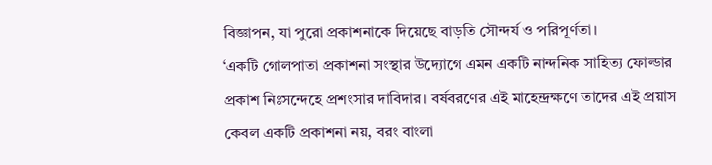বিজ্ঞাপন, যা পুরো প্রকাশনাকে দিয়েছে বাড়তি সৌন্দর্য ও পরিপূর্ণতা।
‘একটি গোলপাতা প্রকাশনা সংস্থার উদ্যোগে এমন একটি নান্দনিক সাহিত্য ফোল্ডার প্রকাশ নিঃসন্দেহে প্রশংসার দাবিদার। বর্ষবরণের এই মাহেন্দ্রক্ষণে তাদের এই প্রয়াস কেবল একটি প্রকাশনা নয়, বরং বাংলা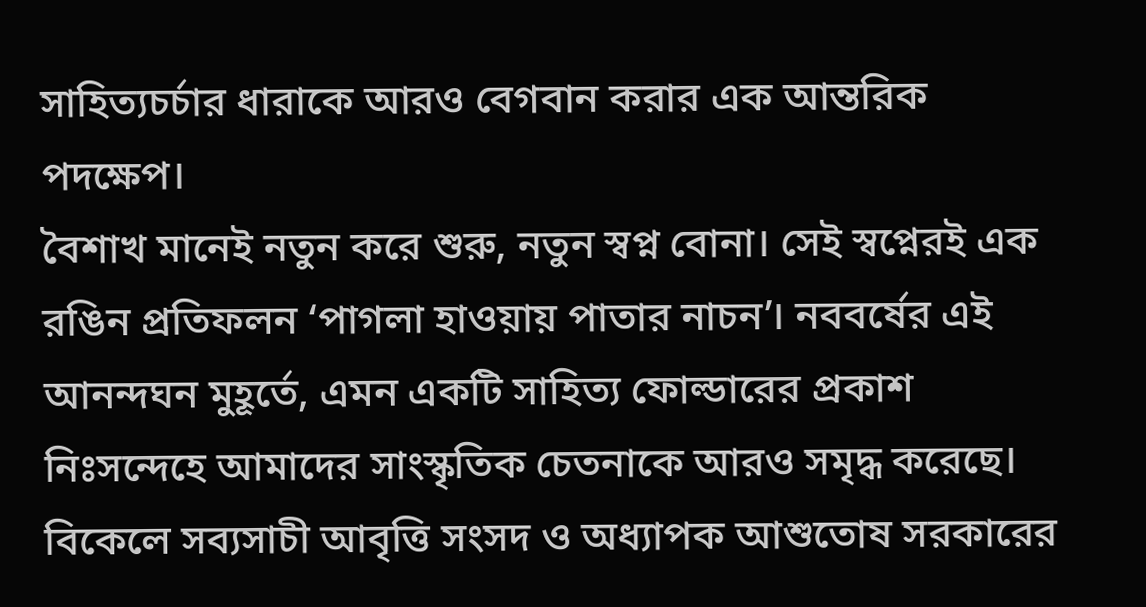সাহিত্যচর্চার ধারাকে আরও বেগবান করার এক আন্তরিক পদক্ষেপ।
বৈশাখ মানেই নতুন করে শুরু, নতুন স্বপ্ন বোনা। সেই স্বপ্নেরই এক রঙিন প্রতিফলন ‘পাগলা হাওয়ায় পাতার নাচন’। নববর্ষের এই আনন্দঘন মুহূর্তে, এমন একটি সাহিত্য ফোল্ডারের প্রকাশ নিঃসন্দেহে আমাদের সাংস্কৃতিক চেতনাকে আরও সমৃদ্ধ করেছে।
বিকেলে সব্যসাচী আবৃত্তি সংসদ ও অধ্যাপক আশুতোষ সরকারের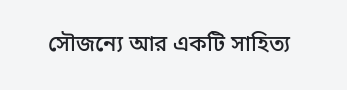সৌজন্যে আর একটি সাহিত্য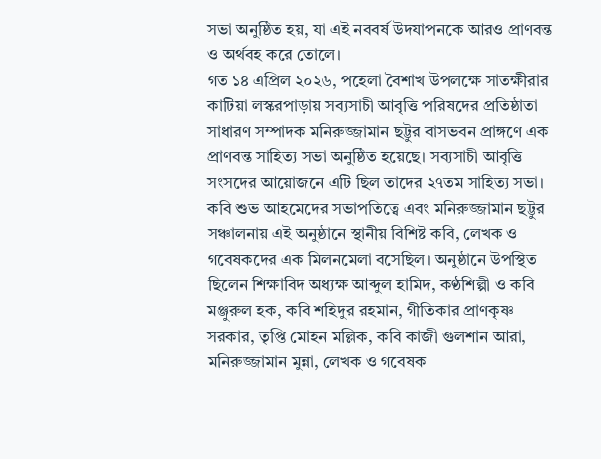সভা অনুষ্ঠিত হয়, যা এই নববর্ষ উদযাপনকে আরও প্রাণবন্ত ও অর্থবহ করে তোলে।
গত ১৪ এপ্রিল ২০২৬, পহেলা বৈশাখ উপলক্ষে সাতক্ষীরার কাটিয়া লস্করপাড়ায় সব্যসাচী আবৃত্তি পরিষদের প্রতিষ্ঠাতা সাধারণ সম্পাদক মনিরুজ্জামান ছট্টুর বাসভবন প্রাঙ্গণে এক প্রাণবন্ত সাহিত্য সভা অনুষ্ঠিত হয়েছে। সব্যসাচী আবৃত্তি সংসদের আয়োজনে এটি ছিল তাদের ২৭তম সাহিত্য সভা।
কবি শুভ আহমেদের সভাপতিত্বে এবং মনিরুজ্জামান ছট্টুর সঞ্চালনায় এই অনুষ্ঠানে স্থানীয় বিশিষ্ট কবি, লেখক ও গবেষকদের এক মিলনমেলা বসেছিল। অনুষ্ঠানে উপস্থিত ছিলেন শিক্ষাবিদ অধ্যক্ষ আব্দুল হামিদ, কণ্ঠশিল্পী ও কবি মঞ্জুরুল হক, কবি শহিদুর রহমান, গীতিকার প্রাণকৃষ্ণ সরকার, তৃপ্তি মোহন মল্লিক, কবি কাজী গুলশান আরা, মনিরুজ্জামান মুন্না, লেখক ও গবেষক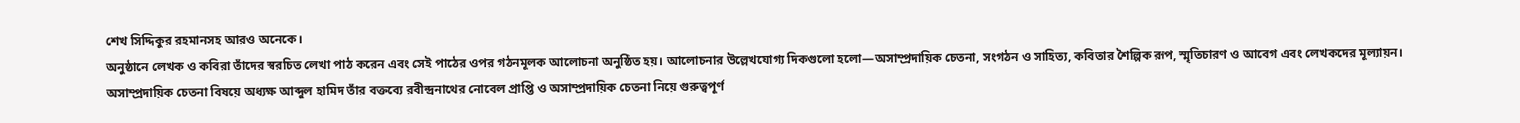শেখ সিদ্দিকুর রহমানসহ আরও অনেকে।
অনুষ্ঠানে লেখক ও কবিরা তাঁদের স্বরচিত লেখা পাঠ করেন এবং সেই পাঠের ওপর গঠনমূলক আলোচনা অনুষ্ঠিত হয়। আলোচনার উল্লেখযোগ্য দিকগুলো হলো—অসাম্প্রদায়িক চেতনা, সংগঠন ও সাহিত্য, কবিতার শৈল্পিক রূপ, স্মৃতিচারণ ও আবেগ এবং লেখকদের মূল্যায়ন।
অসাম্প্রদায়িক চেতনা বিষয়ে অধ্যক্ষ আব্দুল হামিদ তাঁর বক্তব্যে রবীন্দ্রনাথের নোবেল প্রাপ্তি ও অসাম্প্রদায়িক চেতনা নিয়ে গুরুত্বপূর্ণ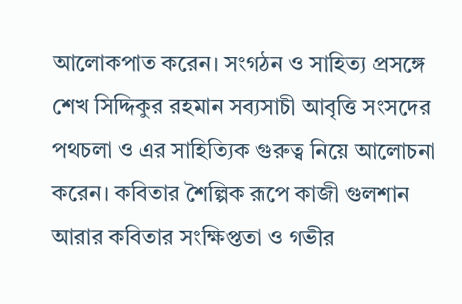আলোকপাত করেন। সংগঠন ও সাহিত্য প্রসঙ্গে শেখ সিদ্দিকুর রহমান সব্যসাচী আবৃত্তি সংসদের পথচলা ও এর সাহিত্যিক গুরুত্ব নিয়ে আলোচনা করেন। কবিতার শৈল্পিক রূপে কাজী গুলশান আরার কবিতার সংক্ষিপ্ততা ও গভীর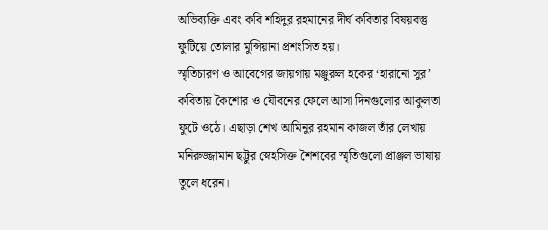অভিব্যক্তি এবং কবি শহিদুর রহমানের দীর্ঘ কবিতার বিষয়বস্তু ফুটিয়ে তোলার মুন্সিয়ানা প্রশংসিত হয়।
স্মৃতিচারণ ও আবেগের জায়গায় মঞ্জুরুল হকের ‘হারানো সুর’ কবিতায় কৈশোর ও যৌবনের ফেলে আসা দিনগুলোর আকুলতা ফুটে ওঠে। এছাড়া শেখ আমিনুর রহমান কাজল তাঁর লেখায় মনিরুজ্জামান ছট্টুর স্নেহসিক্ত শৈশবের স্মৃতিগুলো প্রাঞ্জল ভাষায় তুলে ধরেন।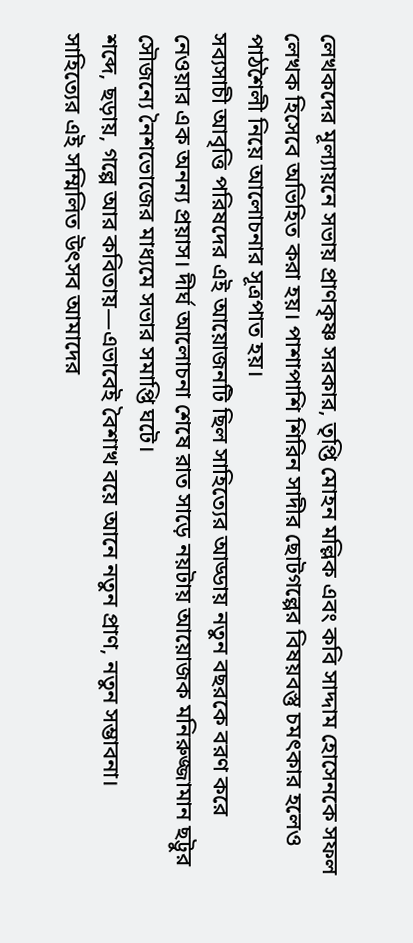লেখকদের মূল্যায়নে সভায় প্রাণকৃষ্ণ সরকার, তৃপ্তি মোহন মল্লিক এবং কবি সাদ্দাম হোসেনকে সফল লেখক হিসেবে অভিহিত করা হয়। পাশাপাশি শিরিন সাদীর ছোটগল্পের বিষয়বস্তু চমৎকার হলেও পাঠশৈলী নিয়ে আলোচনার সূত্রপাত হয়।
সব্যসাচী আবৃত্তি পরিষদের এই আয়োজনটি ছিল সাহিত্যের আড্ডায় নতুন বছরকে বরণ করে নেওয়ার এক অনন্য প্রয়াস। দীর্ঘ আলোচনা শেষে রাত সাড়ে নয়টায় আয়োজক মনিরুজ্জামান ছট্টুর সৌজন্যে নৈশভোজের মাধ্যমে সভার সমাপ্তি ঘটে।
শব্দে, ছড়ায়, গল্পে আর কবিতায়—এভাবেই বৈশাখ বয়ে আনে নতুন প্রাণ, নতুন সম্ভাবনা।
সাহিত্যের এই সম্মিলিত উৎসব আমাদের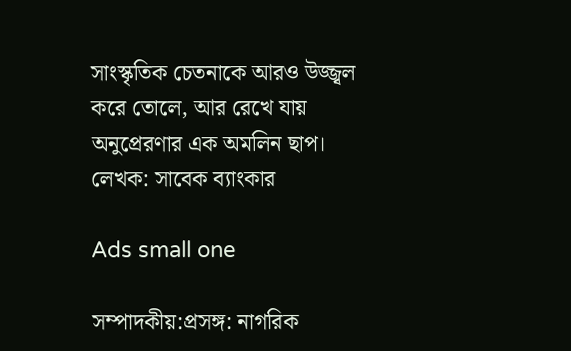সাংস্কৃতিক চেতনাকে আরও উজ্জ্বল করে তোলে, আর রেখে যায় অনুপ্রেরণার এক অমলিন ছাপ। লেখক: সাবেক ব্যাংকার

Ads small one

সম্পাদকীয়:প্রসঙ্গ: নাগরিক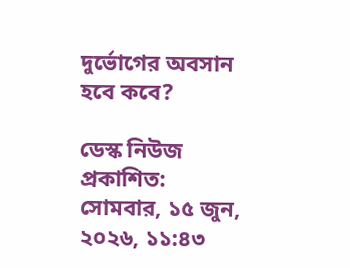দুর্ভোগের অবসান হবে কবে?

ডেস্ক নিউজ প্রকাশিত: সোমবার, ১৫ জুন, ২০২৬, ১১:৪৩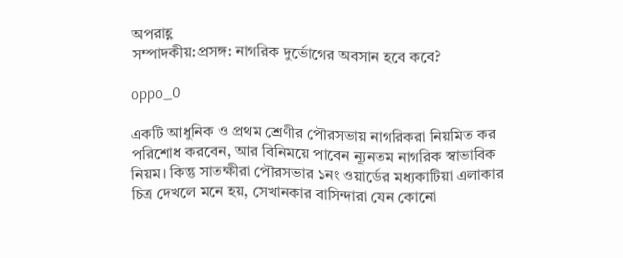অপরাহ্ণ
সম্পাদকীয়:প্রসঙ্গ: নাগরিক দুর্ভোগের অবসান হবে কবে?

oppo_0

একটি আধুনিক ও প্রথম শ্রেণীর পৌরসভায় নাগরিকরা নিয়মিত কর পরিশোধ করবেন, আর বিনিময়ে পাবেন ন্যূনতম নাগরিক স্বাভাবিক নিয়ম। কিন্তু সাতক্ষীরা পৌরসভার ১নং ওয়ার্ডের মধ্যকাটিয়া এলাকার চিত্র দেখলে মনে হয়, সেখানকার বাসিন্দারা যেন কোনো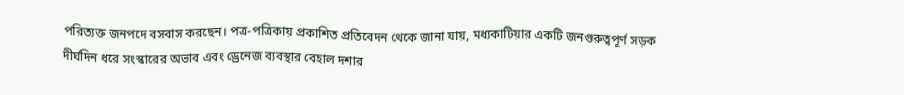পরিত্যক্ত জনপদে বসবাস করছেন। পত্র-পত্রিকায় প্রকাশিত প্রতিবেদন থেকে জানা যায়, মধ্যকাটিয়ার একটি জনগুরুত্বপূর্ণ সড়ক দীর্ঘদিন ধরে সংস্কারের অভাব এবং ড্রেনেজ ব্যবস্থার বেহাল দশার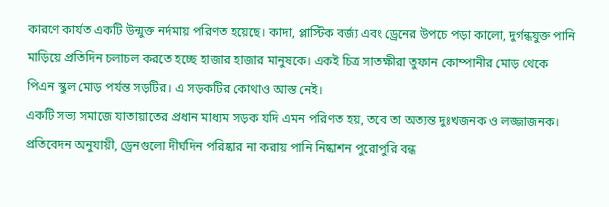কারণে কার্যত একটি উন্মুক্ত নর্দমায় পরিণত হয়েছে। কাদা, প্লাস্টিক বর্জ্য এবং ড্রেনের উপচে পড়া কালো, দুর্গন্ধযুক্ত পানি মাড়িয়ে প্রতিদিন চলাচল করতে হচ্ছে হাজার হাজার মানুষকে। একই চিত্র সাতক্ষীরা তুফান কোম্পানীর মোড় থেকে পিএন স্কুল মোড় পর্যন্ত সড়টির। এ সড়কটির কোথাও আস্ত নেই।
একটি সভ্য সমাজে যাতায়াতের প্রধান মাধ্যম সড়ক যদি এমন পরিণত হয়, তবে তা অত্যন্ত দুঃখজনক ও লজ্জাজনক। প্রতিবেদন অনুযায়ী, ড্রেনগুলো দীর্ঘদিন পরিষ্কার না করায় পানি নিষ্কাশন পুরোপুরি বন্ধ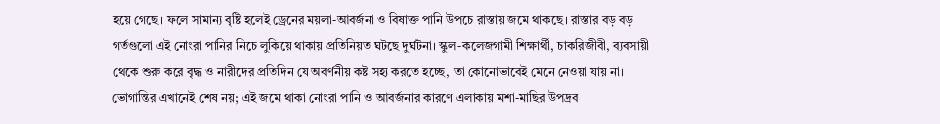হয়ে গেছে। ফলে সামান্য বৃষ্টি হলেই ড্রেনের ময়লা-আবর্জনা ও বিষাক্ত পানি উপচে রাস্তায় জমে থাকছে। রাস্তার বড় বড় গর্তগুলো এই নোংরা পানির নিচে লুকিয়ে থাকায় প্রতিনিয়ত ঘটছে দুর্ঘটনা। স্কুল-কলেজগামী শিক্ষার্থী, চাকরিজীবী, ব্যবসায়ী থেকে শুরু করে বৃদ্ধ ও নারীদের প্রতিদিন যে অবর্ণনীয় কষ্ট সহ্য করতে হচ্ছে, তা কোনোভাবেই মেনে নেওয়া যায় না।
ভোগান্তির এখানেই শেষ নয়; এই জমে থাকা নোংরা পানি ও আবর্জনার কারণে এলাকায় মশা-মাছির উপদ্রব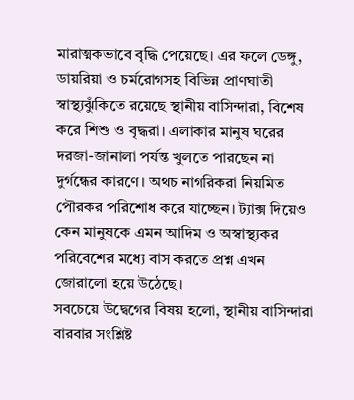মারাত্মকভাবে বৃদ্ধি পেয়েছে। এর ফলে ডেঙ্গু, ডায়রিয়া ও চর্মরোগসহ বিভিন্ন প্রাণঘাতী স্বাস্থ্যঝুঁকিতে রয়েছে স্থানীয় বাসিন্দারা, বিশেষ করে শিশু ও বৃদ্ধরা। এলাকার মানুষ ঘরের দরজা-জানালা পর্যন্ত খুলতে পারছেন না দুর্গন্ধের কারণে। অথচ নাগরিকরা নিয়মিত পৌরকর পরিশোধ করে যাচ্ছেন। ট্যাক্স দিয়েও কেন মানুষকে এমন আদিম ও অস্বাস্থ্যকর পরিবেশের মধ্যে বাস করতে প্রশ্ন এখন জোরালো হয়ে উঠেছে।
সবচেয়ে উদ্বেগের বিষয় হলো, স্থানীয় বাসিন্দারা বারবার সংশ্লিষ্ট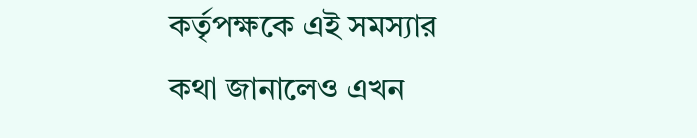কর্তৃপক্ষকে এই সমস্যার কথা জানালেও এখন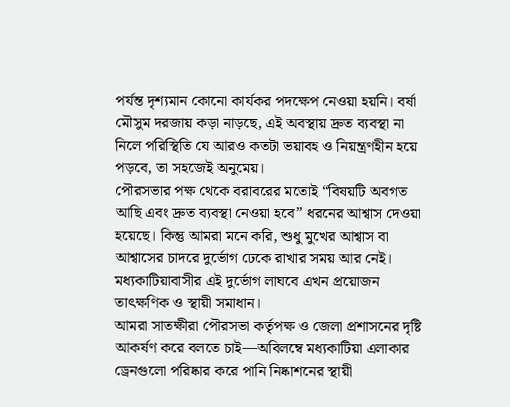পর্যন্ত দৃশ্যমান কোনো কার্যকর পদক্ষেপ নেওয়া হয়নি। বর্ষা মৌসুম দরজায় কড়া নাড়ছে, এই অবস্থায় দ্রুত ব্যবস্থা না নিলে পরিস্থিতি যে আরও কতটা ভয়াবহ ও নিয়ন্ত্রণহীন হয়ে পড়বে, তা সহজেই অনুমেয়।
পৌরসভার পক্ষ থেকে বরাবরের মতোই “বিষয়টি অবগত আছি এবং দ্রুত ব্যবস্থা নেওয়া হবে” ধরনের আশ্বাস দেওয়া হয়েছে। কিন্তু আমরা মনে করি, শুধু মুখের আশ্বাস বা আশ্বাসের চাদরে দুর্ভোগ ঢেকে রাখার সময় আর নেই। মধ্যকাটিয়াবাসীর এই দুর্ভোগ লাঘবে এখন প্রয়োজন তাৎক্ষণিক ও স্থায়ী সমাধান।
আমরা সাতক্ষীরা পৌরসভা কর্তৃপক্ষ ও জেলা প্রশাসনের দৃষ্টি আকর্ষণ করে বলতে চাই—অবিলম্বে মধ্যকাটিয়া এলাকার ড্রেনগুলো পরিষ্কার করে পানি নিষ্কাশনের স্থায়ী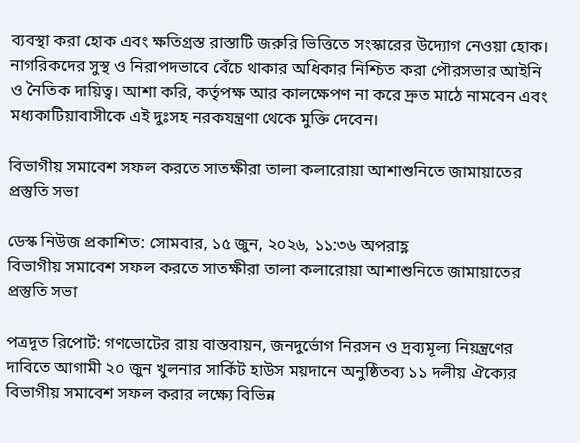ব্যবস্থা করা হোক এবং ক্ষতিগ্রস্ত রাস্তাটি জরুরি ভিত্তিতে সংস্কারের উদ্যোগ নেওয়া হোক। নাগরিকদের সুস্থ ও নিরাপদভাবে বেঁচে থাকার অধিকার নিশ্চিত করা পৌরসভার আইনি ও নৈতিক দায়িত্ব। আশা করি, কর্তৃপক্ষ আর কালক্ষেপণ না করে দ্রুত মাঠে নামবেন এবং মধ্যকাটিয়াবাসীকে এই দুঃসহ নরকযন্ত্রণা থেকে মুক্তি দেবেন।

বিভাগীয় সমাবেশ সফল করতে সাতক্ষীরা তালা কলারোয়া আশাশুনিতে জামায়াতের প্রস্তুতি সভা

ডেস্ক নিউজ প্রকাশিত: সোমবার, ১৫ জুন, ২০২৬, ১১:৩৬ অপরাহ্ণ
বিভাগীয় সমাবেশ সফল করতে সাতক্ষীরা তালা কলারোয়া আশাশুনিতে জামায়াতের প্রস্তুতি সভা

পত্রদূত রিপোর্ট: গণভোটের রায় বাস্তবায়ন, জনদুর্ভোগ নিরসন ও দ্রব্যমূল্য নিয়ন্ত্রণের দাবিতে আগামী ২০ জুন খুলনার সার্কিট হাউস ময়দানে অনুষ্ঠিতব্য ১১ দলীয় ঐক্যের বিভাগীয় সমাবেশ সফল করার লক্ষ্যে বিভিন্ন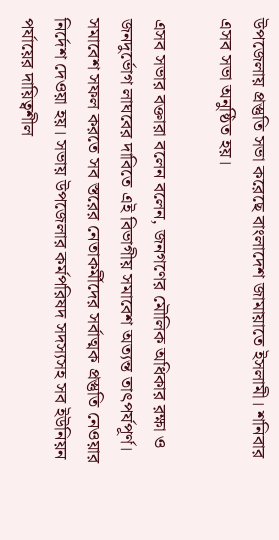উপজেলায় প্রস্তুতি সভা করেছে বাংলাদেশ জামায়াতে ইসলামী। শনিবার এসব সভা অনুষ্ঠিত হয়।

এসব সভার বক্তারা বলেন বলেন, জনগণের মৌলিক অধিকার রক্ষা ও জনদুর্ভোগ লাঘবের দাবিতে এই বিভাগীয় সমাবেশ অত্যন্ত তাৎপর্যপূর্ণ। সমাবেশ সফল করতে সব স্তরের নেতাকর্মীদের সর্বাত্মক প্রস্তুতি নেওয়ার নির্দেশ দেওয়া হয়। সভায় উপজেলার কর্মপরিষদ সদস্যসহ সব ইউনিয়ন পর্যায়ের দায়িত্বশীল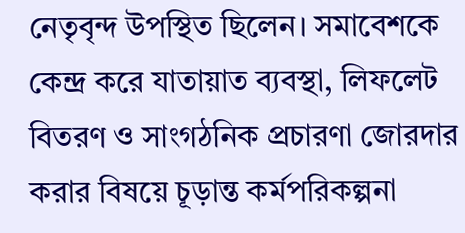নেতৃবৃন্দ উপস্থিত ছিলেন। সমাবেশকে কেন্দ্র করে যাতায়াত ব্যবস্থা, লিফলেট বিতরণ ও সাংগঠনিক প্রচারণা জোরদার করার বিষয়ে চূড়ান্ত কর্মপরিকল্পনা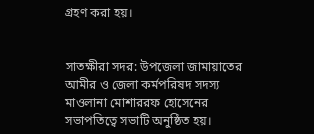গ্রহণ করা হয়।


সাতক্ষীরা সদর: উপজেলা জামায়াতের আমীর ও জেলা কর্মপরিষদ সদস্য মাওলানা মোশাররফ হোসেনের সভাপতিত্বে সভাটি অনুষ্ঠিত হয়।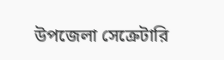উপজেলা সেক্রেটারি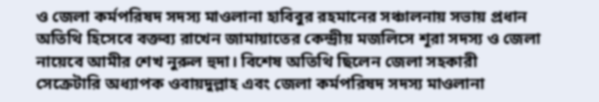ও জেলা কর্মপরিষদ সদস্য মাওলানা হাবিবুর রহমানের সঞ্চালনায় সভায় প্রধান অতিথি হিসেবে বক্তব্য রাখেন জামায়াতের কেন্দ্রীয় মজলিসে শূরা সদস্য ও জেলা নায়েবে আমীর শেখ নুরুল হুদা। বিশেষ অতিথি ছিলেন জেলা সহকারী সেক্রেটারি অধ্যাপক ওবায়দুল্লাহ এবং জেলা কর্মপরিষদ সদস্য মাওলানা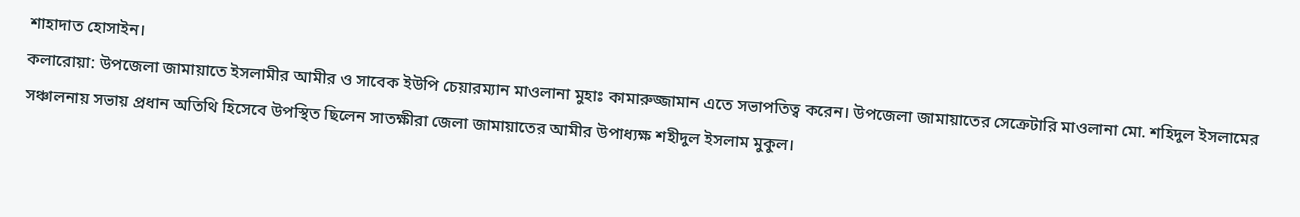শাহাদাত হোসাইন।
কলারোয়া: উপজেলা জামায়াতে ইসলামীর আমীর ও সাবেক ইউপি চেয়ারম্যান মাওলানা মুহাঃ কামারুজ্জামান এতে সভাপতিত্ব করেন। উপজেলা জামায়াতের সেক্রেটারি মাওলানা মো. শহিদুল ইসলামের সঞ্চালনায় সভায় প্রধান অতিথি হিসেবে উপস্থিত ছিলেন সাতক্ষীরা জেলা জামায়াতের আমীর উপাধ্যক্ষ শহীদুল ইসলাম মুকুল।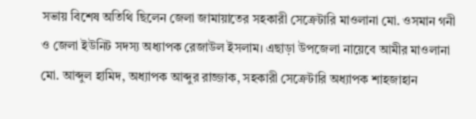সভায় বিশেষ অতিথি ছিলেন জেলা জামায়াতের সহকারী সেক্রেটারি মাওলানা মো. ওসমান গনী ও জেলা ইউনিট সদস্য অধ্যাপক রেজাউল ইসলাম। এছাড়া উপজেলা নায়েবে আমীর মাওলানা মো. আব্দুল হামিদ, অধ্যাপক আব্দুর রাজ্জাক, সহকারী সেক্রেটারি অধ্যাপক শাহজাহান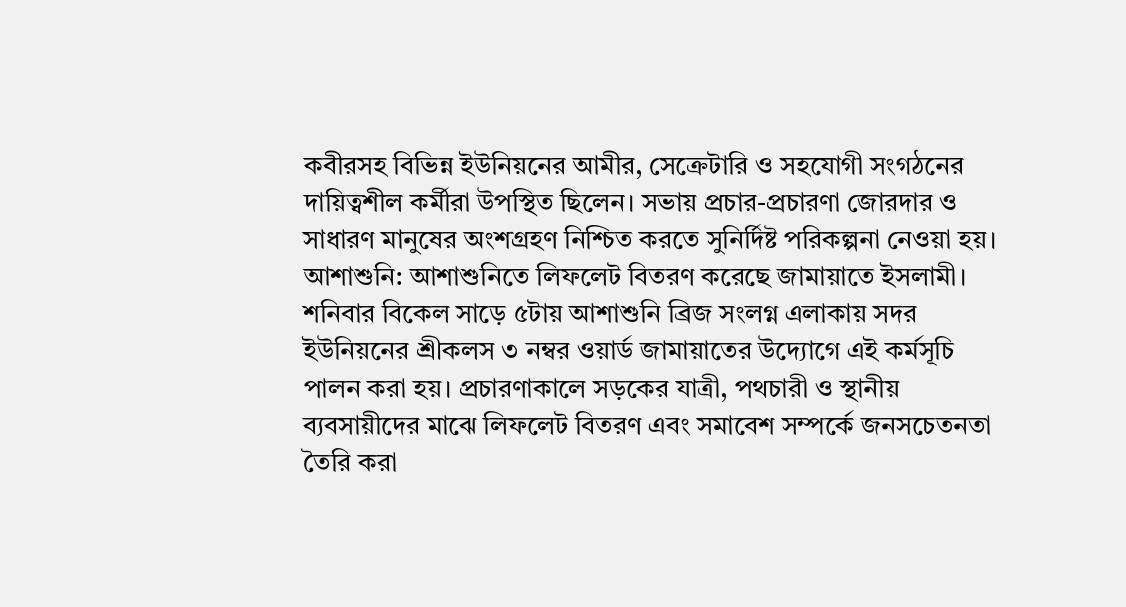কবীরসহ বিভিন্ন ইউনিয়নের আমীর, সেক্রেটারি ও সহযোগী সংগঠনের দায়িত্বশীল কর্মীরা উপস্থিত ছিলেন। সভায় প্রচার-প্রচারণা জোরদার ও সাধারণ মানুষের অংশগ্রহণ নিশ্চিত করতে সুনির্দিষ্ট পরিকল্পনা নেওয়া হয়।
আশাশুনি: আশাশুনিতে লিফলেট বিতরণ করেছে জামায়াতে ইসলামী। শনিবার বিকেল সাড়ে ৫টায় আশাশুনি ব্রিজ সংলগ্ন এলাকায় সদর ইউনিয়নের শ্রীকলস ৩ নম্বর ওয়ার্ড জামায়াতের উদ্যোগে এই কর্মসূচি পালন করা হয়। প্রচারণাকালে সড়কের যাত্রী, পথচারী ও স্থানীয় ব্যবসায়ীদের মাঝে লিফলেট বিতরণ এবং সমাবেশ সম্পর্কে জনসচেতনতা তৈরি করা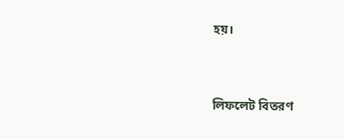হয়।


লিফলেট বিতরণ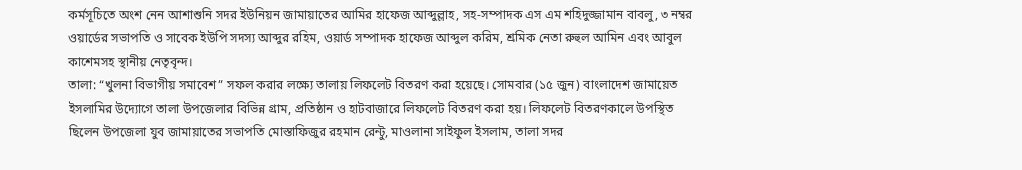কর্মসূচিতে অংশ নেন আশাশুনি সদর ইউনিয়ন জামায়াতের আমির হাফেজ আব্দুল্লাহ, সহ-সম্পাদক এস এম শহিদুজ্জামান বাবলু, ৩ নম্বর ওয়ার্ডের সভাপতি ও সাবেক ইউপি সদস্য আব্দুর রহিম, ওয়ার্ড সম্পাদক হাফেজ আব্দুল করিম, শ্রমিক নেতা রুহুল আমিন এবং আবুল কাশেমসহ স্থানীয় নেতৃবৃন্দ।
তালা: “খুলনা বিভাগীয় সমাবেশ” সফল করার লক্ষ্যে তালায় লিফলেট বিতরণ করা হয়েছে। সোমবার (১৫ জুন) বাংলাদেশ জামায়েত ইসলামির উদ্যোগে তালা উপজেলার বিভিন্ন গ্রাম, প্রতিষ্ঠান ও হাটবাজারে লিফলেট বিতরণ করা হয়। লিফলেট বিতরণকালে উপস্থিত ছিলেন উপজেলা যুব জামায়াতের সভাপতি মোস্তাফিজুর রহমান রেন্টু, মাওলানা সাইফুল ইসলাম, তালা সদর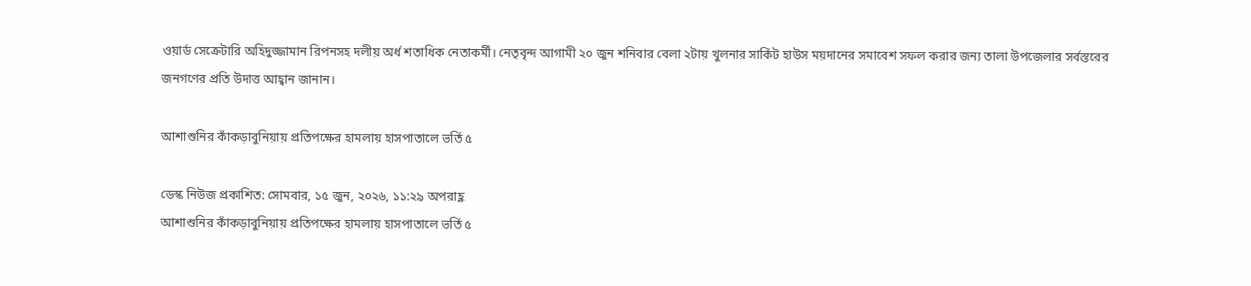ওয়ার্ড সেক্রেটারি অহিদুজ্জামান রিপনসহ দলীয় অর্ধ শতাধিক নেতাকর্মী। নেতৃবৃন্দ আগামী ২০ জুন শনিবার বেলা ২টায় খুলনার সার্কিট হাউস ময়দানের সমাবেশ সফল করার জন্য তালা উপজেলার সর্বস্তরের জনগণের প্রতি উদাত্ত আহ্বান জানান।

আশাশুনির কাঁকড়াবুনিয়ায় প্রতিপক্ষের হামলায় হাসপাতালে ভর্তি ৫

ডেস্ক নিউজ প্রকাশিত: সোমবার, ১৫ জুন, ২০২৬, ১১:২৯ অপরাহ্ণ
আশাশুনির কাঁকড়াবুনিয়ায় প্রতিপক্ষের হামলায় হাসপাতালে ভর্তি ৫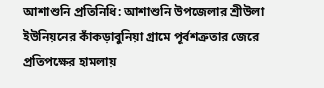আশাশুনি প্রতিনিধি: আশাশুনি উপজেলার শ্রীউলা ইউনিয়নের কাঁকড়াবুনিয়া গ্রামে পূর্বশত্রুতার জেরে প্রতিপক্ষের হামলায়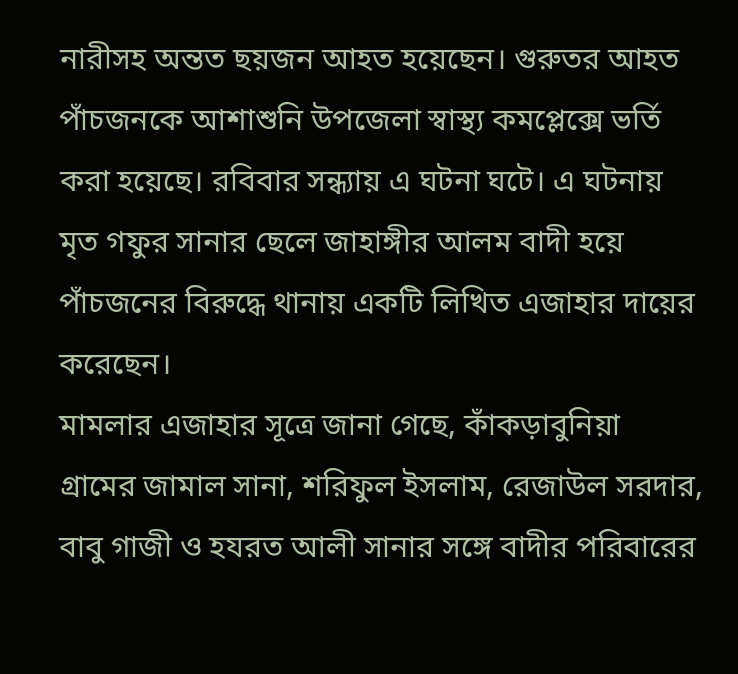নারীসহ অন্তত ছয়জন আহত হয়েছেন। গুরুতর আহত পাঁচজনকে আশাশুনি উপজেলা স্বাস্থ্য কমপ্লেক্সে ভর্তি করা হয়েছে। রবিবার সন্ধ্যায় এ ঘটনা ঘটে। এ ঘটনায় মৃত গফুর সানার ছেলে জাহাঙ্গীর আলম বাদী হয়ে পাঁচজনের বিরুদ্ধে থানায় একটি লিখিত এজাহার দায়ের করেছেন।
মামলার এজাহার সূত্রে জানা গেছে, কাঁকড়াবুনিয়া গ্রামের জামাল সানা, শরিফুল ইসলাম, রেজাউল সরদার, বাবু গাজী ও হযরত আলী সানার সঙ্গে বাদীর পরিবারের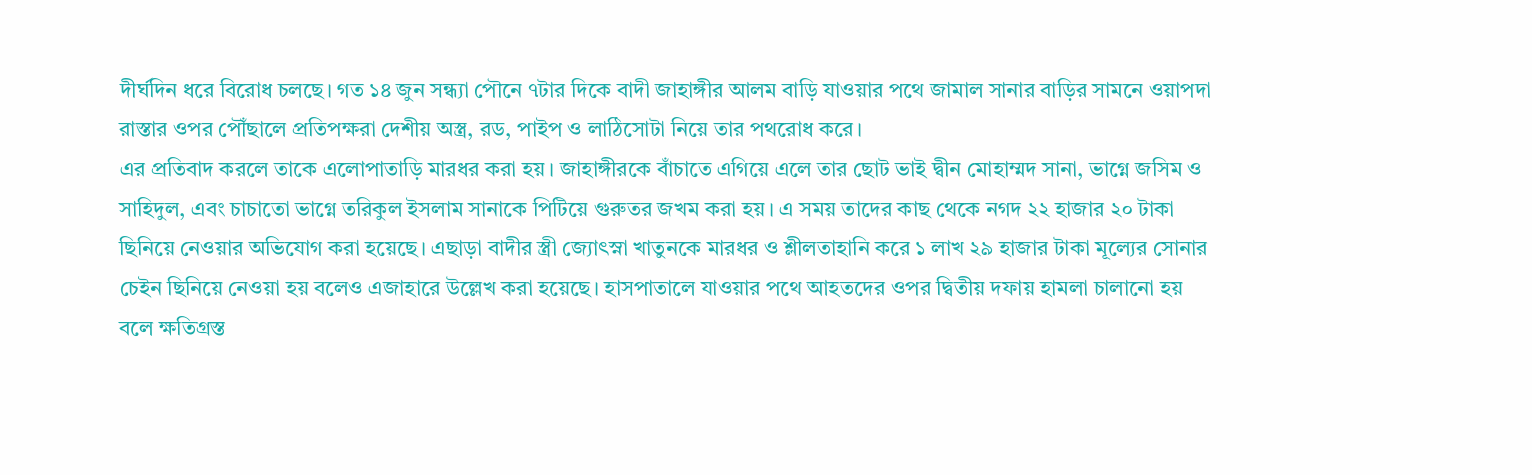দীর্ঘদিন ধরে বিরোধ চলছে। গত ১৪ জুন সন্ধ্যা পৌনে ৭টার দিকে বাদী জাহাঙ্গীর আলম বাড়ি যাওয়ার পথে জামাল সানার বাড়ির সামনে ওয়াপদা রাস্তার ওপর পৌঁছালে প্রতিপক্ষরা দেশীয় অস্ত্র, রড, পাইপ ও লাঠিসোটা নিয়ে তার পথরোধ করে।
এর প্রতিবাদ করলে তাকে এলোপাতাড়ি মারধর করা হয়। জাহাঙ্গীরকে বাঁচাতে এগিয়ে এলে তার ছোট ভাই দ্বীন মোহাম্মদ সানা, ভাগ্নে জসিম ও সাহিদুল, এবং চাচাতো ভাগ্নে তরিকুল ইসলাম সানাকে পিটিয়ে গুরুতর জখম করা হয়। এ সময় তাদের কাছ থেকে নগদ ২২ হাজার ২০ টাকা ছিনিয়ে নেওয়ার অভিযোগ করা হয়েছে। এছাড়া বাদীর স্ত্রী জ্যোৎস্না খাতুনকে মারধর ও শ্লীলতাহানি করে ১ লাখ ২৯ হাজার টাকা মূল্যের সোনার চেইন ছিনিয়ে নেওয়া হয় বলেও এজাহারে উল্লেখ করা হয়েছে। হাসপাতালে যাওয়ার পথে আহতদের ওপর দ্বিতীয় দফায় হামলা চালানো হয় বলে ক্ষতিগ্রস্ত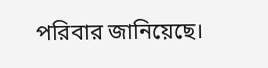পরিবার জানিয়েছে।